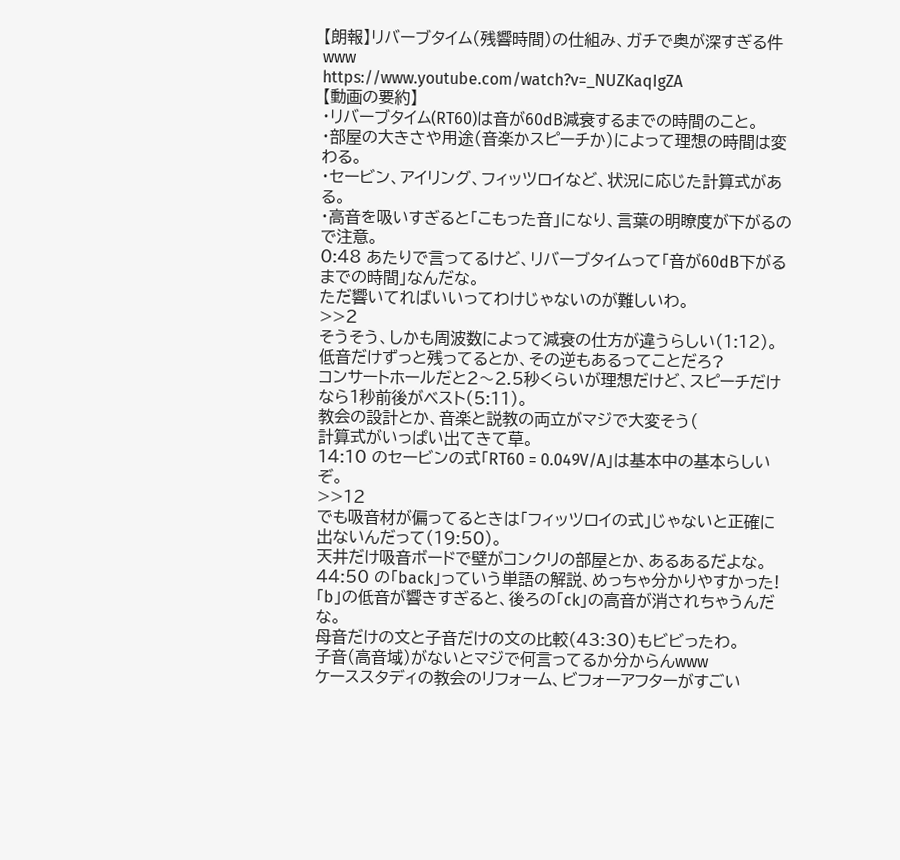【朗報】リバーブタイム(残響時間)の仕組み、ガチで奥が深すぎる件www
https://www.youtube.com/watch?v=_NUZKaqIgZA
【動画の要約】
・リバーブタイム(RT60)は音が60dB減衰するまでの時間のこと。
・部屋の大きさや用途(音楽かスピーチか)によって理想の時間は変わる。
・セービン、アイリング、フィッツロイなど、状況に応じた計算式がある。
・高音を吸いすぎると「こもった音」になり、言葉の明瞭度が下がるので注意。
0:48 あたりで言ってるけど、リバーブタイムって「音が60dB下がるまでの時間」なんだな。
ただ響いてればいいってわけじゃないのが難しいわ。
>>2
そうそう、しかも周波数によって減衰の仕方が違うらしい(1:12)。
低音だけずっと残ってるとか、その逆もあるってことだろ?
コンサートホールだと2〜2.5秒くらいが理想だけど、スピーチだけなら1秒前後がベスト(5:11)。
教会の設計とか、音楽と説教の両立がマジで大変そう(
計算式がいっぱい出てきて草。
14:10 のセービンの式「RT60 = 0.049V/A」は基本中の基本らしいぞ。
>>12
でも吸音材が偏ってるときは「フィッツロイの式」じゃないと正確に出ないんだって(19:50)。
天井だけ吸音ボードで壁がコンクリの部屋とか、あるあるだよな。
44:50 の「back」っていう単語の解説、めっちゃ分かりやすかった!
「b」の低音が響きすぎると、後ろの「ck」の高音が消されちゃうんだな。
母音だけの文と子音だけの文の比較(43:30)もビビったわ。
子音(高音域)がないとマジで何言ってるか分からんwww
ケーススタディの教会のリフォーム、ビフォーアフターがすごい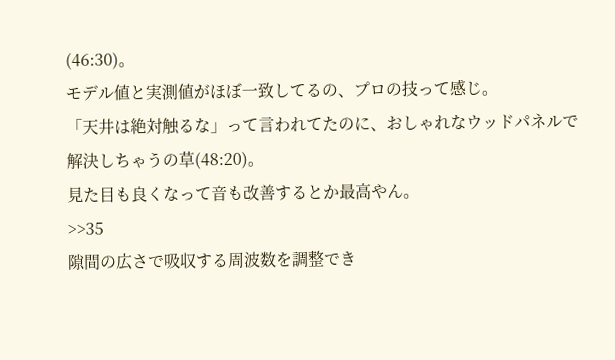(46:30)。
モデル値と実測値がほぼ一致してるの、プロの技って感じ。
「天井は絶対触るな」って言われてたのに、おしゃれなウッドパネルで解決しちゃうの草(48:20)。
見た目も良くなって音も改善するとか最高やん。
>>35
隙間の広さで吸収する周波数を調整でき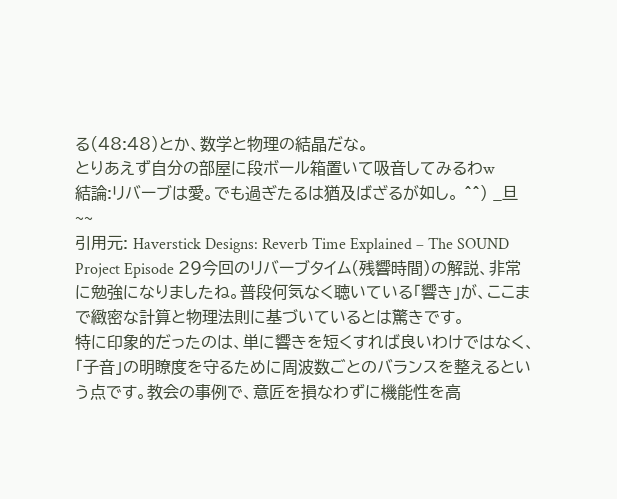る(48:48)とか、数学と物理の結晶だな。
とりあえず自分の部屋に段ボール箱置いて吸音してみるわw
結論:リバーブは愛。でも過ぎたるは猶及ばざるが如し。 ^^) _旦~~
引用元: Haverstick Designs: Reverb Time Explained – The SOUND Project Episode 29今回のリバーブタイム(残響時間)の解説、非常に勉強になりましたね。普段何気なく聴いている「響き」が、ここまで緻密な計算と物理法則に基づいているとは驚きです。
特に印象的だったのは、単に響きを短くすれば良いわけではなく、「子音」の明瞭度を守るために周波数ごとのバランスを整えるという点です。教会の事例で、意匠を損なわずに機能性を高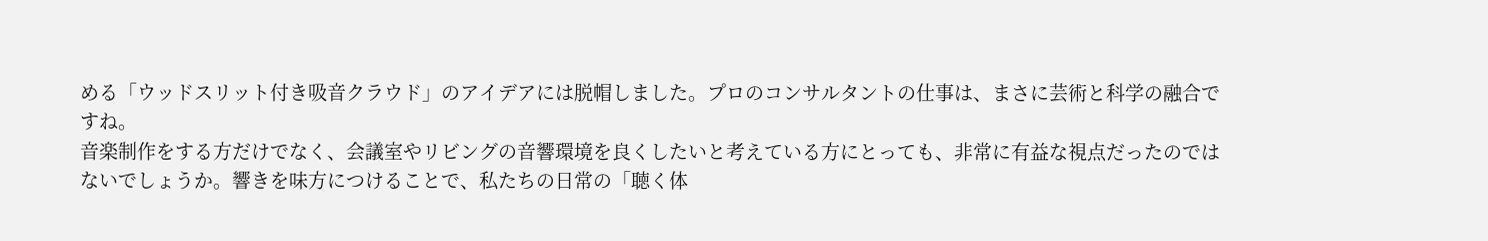める「ウッドスリット付き吸音クラウド」のアイデアには脱帽しました。プロのコンサルタントの仕事は、まさに芸術と科学の融合ですね。
音楽制作をする方だけでなく、会議室やリビングの音響環境を良くしたいと考えている方にとっても、非常に有益な視点だったのではないでしょうか。響きを味方につけることで、私たちの日常の「聴く体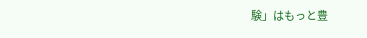験」はもっと豊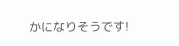かになりそうです!